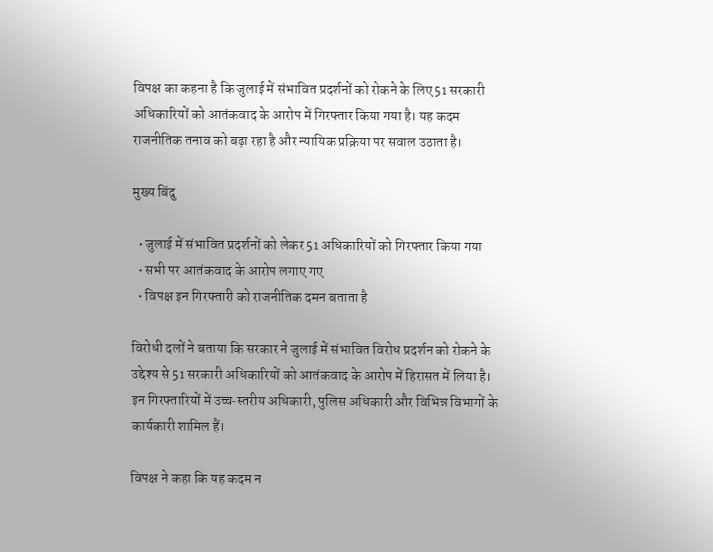विपक्ष का कहना है कि जुलाई में संभावित प्रदर्शनों को रोकने के लिए 51 सरकारी अधिकारियों को आतंकवाद के आरोप में गिरफ्तार किया गया है। यह कदम राजनीतिक तनाव को बढ़ा रहा है और न्यायिक प्रक्रिया पर सवाल उठाता है।

मुख्य बिंदु

  • जुलाई में संभावित प्रदर्शनों को लेकर 51 अधिकारियों को गिरफ्तार किया गया
  • सभी पर आतंकवाद के आरोप लगाए गए
  • विपक्ष इन गिरफ्तारी को राजनीतिक दमन बताता है

विरोधी दलों ने बताया कि सरकार ने जुलाई में संभावित विरोध प्रदर्शन को रोकने के उद्देश्य से 51 सरकारी अधिकारियों को आतंकवाद के आरोप में हिरासत में लिया है। इन गिरफ्तारियों में उच्च‑स्तरीय अधिकारी, पुलिस अधिकारी और विभिन्न विभागों के कार्यकारी शामिल हैं।

विपक्ष ने कहा कि यह कदम न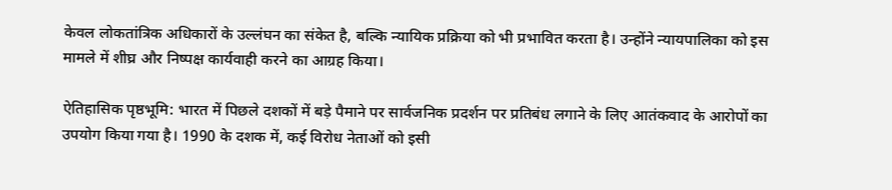केवल लोकतांत्रिक अधिकारों के उल्लंघन का संकेत है, बल्कि न्यायिक प्रक्रिया को भी प्रभावित करता है। उन्होंने न्यायपालिका को इस मामले में शीघ्र और निष्पक्ष कार्यवाही करने का आग्रह किया।

ऐतिहासिक पृष्ठभूमि: भारत में पिछले दशकों में बड़े पैमाने पर सार्वजनिक प्रदर्शन पर प्रतिबंध लगाने के लिए आतंकवाद के आरोपों का उपयोग किया गया है। 1990 के दशक में, कई विरोध नेताओं को इसी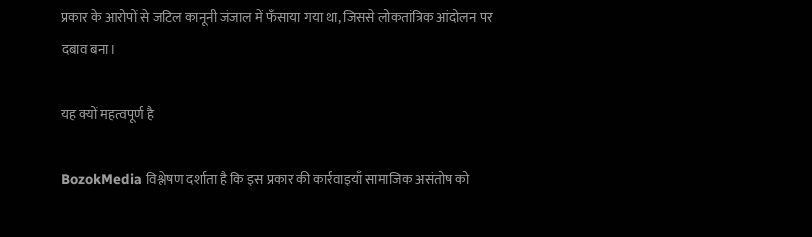प्रकार के आरोपों से जटिल कानूनी जंजाल में फँसाया गया था, जिससे लोकतांत्रिक आंदोलन पर दबाव बना।

यह क्यों महत्वपूर्ण है

BozokMedia विश्लेषण दर्शाता है कि इस प्रकार की कार्रवाइयाँ सामाजिक असंतोष को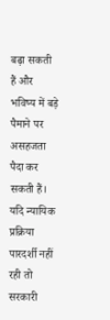बढ़ा सकती हैं और भविष्य में बड़े पैमाने पर असहजता पैदा कर सकती हैं। यदि न्यायिक प्रक्रिया पारदर्शी नहीं रही तो सरकारी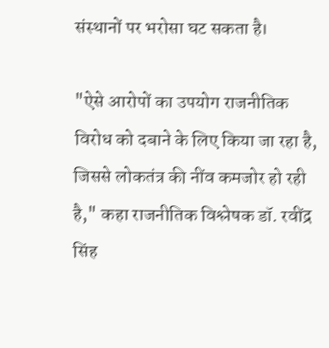संस्थानों पर भरोसा घट सकता है।

"ऐसे आरोपों का उपयोग राजनीतिक विरोध को दबाने के लिए किया जा रहा है, जिससे लोकतंत्र की नींव कमजोर हो रही है," कहा राजनीतिक विश्लेषक डॉ. रवींद्र सिंह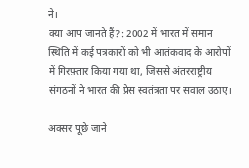ने।
क्या आप जानते हैं?: 2002 में भारत में समान स्थिति में कई पत्रकारों को भी आतंकवाद के आरोपों में गिरफ़्तार किया गया था, जिससे अंतरराष्ट्रीय संगठनों ने भारत की प्रेस स्वतंत्रता पर सवाल उठाए।

अक्सर पूछे जाने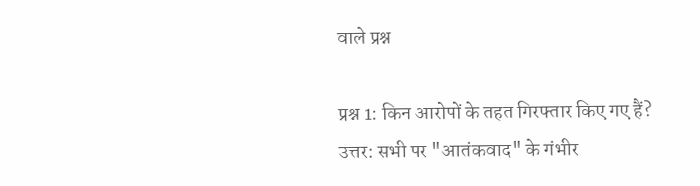वाले प्रश्न

प्रश्न 1: किन आरोपों के तहत गिरफ्तार किए गए हैं?
उत्तर: सभी पर "आतंकवाद" के गंभीर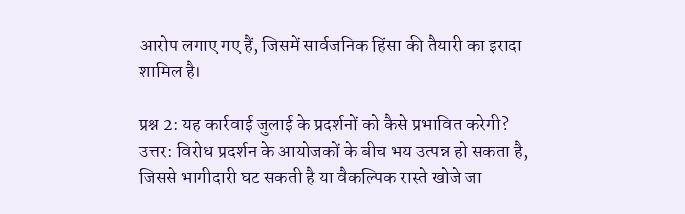आरोप लगाए गए हैं, जिसमें सार्वजनिक हिंसा की तैयारी का इरादा शामिल है।

प्रश्न 2: यह कार्रवाई जुलाई के प्रदर्शनों को कैसे प्रभावित करेगी?
उत्तर: विरोध प्रदर्शन के आयोजकों के बीच भय उत्पन्न हो सकता है, जिससे भागीदारी घट सकती है या वैकल्पिक रास्ते खोजे जा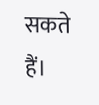सकते हैं।